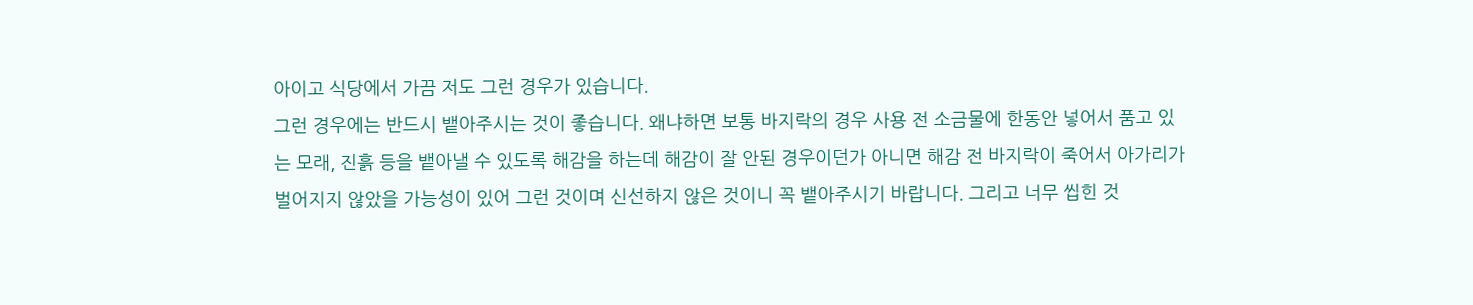아이고 식당에서 가끔 저도 그런 경우가 있습니다.
그런 경우에는 반드시 뱉아주시는 것이 좋습니다. 왜냐하면 보통 바지락의 경우 사용 전 소금물에 한동안 넣어서 품고 있는 모래, 진흙 등을 뱉아낼 수 있도록 해감을 하는데 해감이 잘 안된 경우이던가 아니면 해감 전 바지락이 죽어서 아가리가 벌어지지 않았을 가능성이 있어 그런 것이며 신선하지 않은 것이니 꼭 뱉아주시기 바랍니다. 그리고 너무 씹힌 것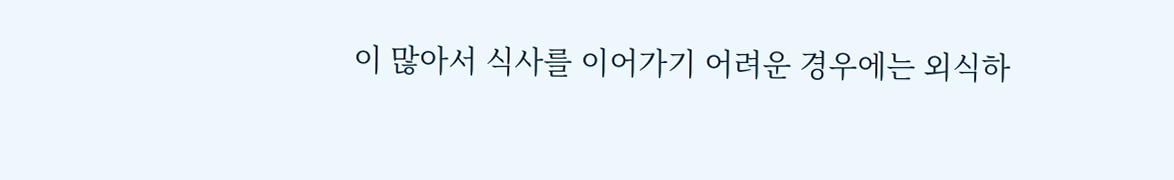이 많아서 식사를 이어가기 어려운 경우에는 외식하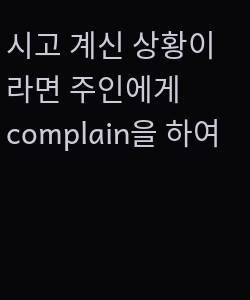시고 계신 상황이라면 주인에게 complain을 하여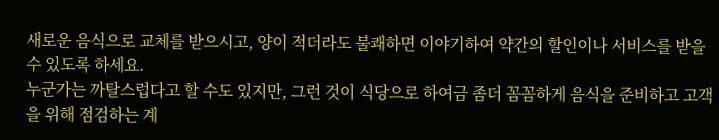새로운 음식으로 교체를 받으시고, 양이 적더라도 불쾌하면 이야기하여 약간의 할인이나 서비스를 받을 수 있도록 하세요.
누군가는 까탈스럽다고 할 수도 있지만, 그런 것이 식당으로 하여금 좀더 꼼꼼하게 음식을 준비하고 고객을 위해 점검하는 계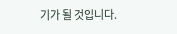기가 될 것입니다.